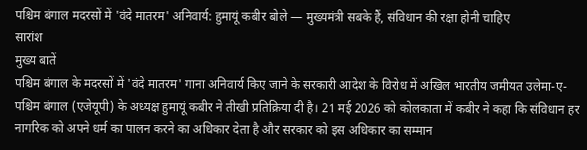पश्चिम बंगाल मदरसों में 'वंदे मातरम' अनिवार्य: हुमायूं कबीर बोले — मुख्यमंत्री सबके हैं, संविधान की रक्षा होनी चाहिए
सारांश
मुख्य बातें
पश्चिम बंगाल के मदरसों में 'वंदे मातरम' गाना अनिवार्य किए जाने के सरकारी आदेश के विरोध में अखिल भारतीय जमीयत उलेमा-ए-पश्चिम बंगाल (एजेयूपी) के अध्यक्ष हुमायूं कबीर ने तीखी प्रतिक्रिया दी है। 21 मई 2026 को कोलकाता में कबीर ने कहा कि संविधान हर नागरिक को अपने धर्म का पालन करने का अधिकार देता है और सरकार को इस अधिकार का सम्मान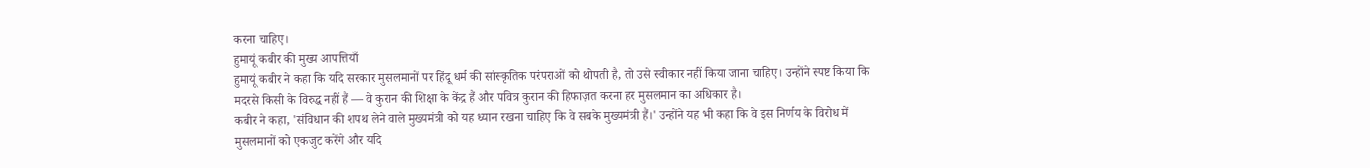करना चाहिए।
हुमायूं कबीर की मुख्य आपत्तियाँ
हुमायूं कबीर ने कहा कि यदि सरकार मुसलमानों पर हिंदू धर्म की सांस्कृतिक परंपराओं को थोपती है, तो उसे स्वीकार नहीं किया जाना चाहिए। उन्होंने स्पष्ट किया कि मदरसे किसी के विरुद्ध नहीं हैं — वे कुरान की शिक्षा के केंद्र हैं और पवित्र कुरान की हिफाज़त करना हर मुसलमान का अधिकार है।
कबीर ने कहा, 'संविधान की शपथ लेने वाले मुख्यमंत्री को यह ध्यान रखना चाहिए कि वे सबके मुख्यमंत्री हैं।' उन्होंने यह भी कहा कि वे इस निर्णय के विरोध में मुसलमानों को एकजुट करेंगे और यदि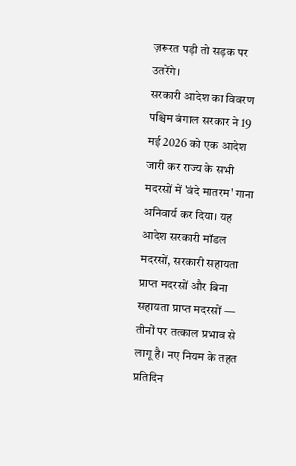ज़रूरत पड़ी तो सड़क पर उतरेंगे।
सरकारी आदेश का विवरण
पश्चिम बंगाल सरकार ने 19 मई 2026 को एक आदेश जारी कर राज्य के सभी मदरसों में 'वंदे मातरम' गाना अनिवार्य कर दिया। यह आदेश सरकारी मॉडल मदरसों, सरकारी सहायता प्राप्त मदरसों और बिना सहायता प्राप्त मदरसों — तीनों पर तत्काल प्रभाव से लागू है। नए नियम के तहत प्रतिदिन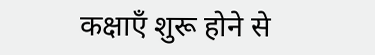कक्षाएँ शुरू होने से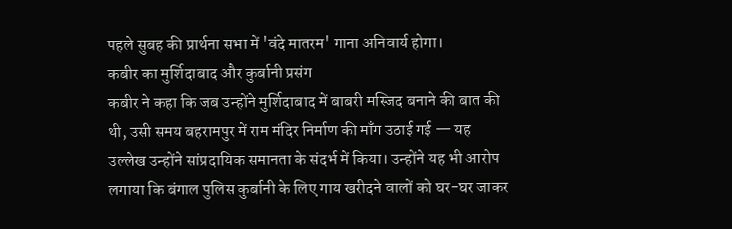पहले सुबह की प्रार्थना सभा में 'वंदे मातरम' गाना अनिवार्य होगा।
कबीर का मुर्शिदाबाद और कुर्बानी प्रसंग
कबीर ने कहा कि जब उन्होंने मुर्शिदाबाद में बाबरी मस्जिद बनाने की बात की थी, उसी समय बहरामपुर में राम मंदिर निर्माण की माँग उठाई गई — यह उल्लेख उन्होंने सांप्रदायिक समानता के संदर्भ में किया। उन्होंने यह भी आरोप लगाया कि बंगाल पुलिस कुर्बानी के लिए गाय खरीदने वालों को घर-घर जाकर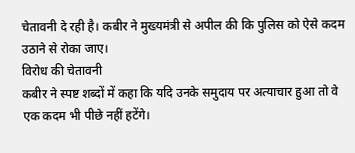चेतावनी दे रही है। कबीर ने मुख्यमंत्री से अपील की कि पुलिस को ऐसे कदम उठाने से रोका जाए।
विरोध की चेतावनी
कबीर ने स्पष्ट शब्दों में कहा कि यदि उनके समुदाय पर अत्याचार हुआ तो वे एक कदम भी पीछे नहीं हटेंगे।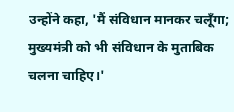उन्होंने कहा, 'मैं संविधान मानकर चलूँगा; मुख्यमंत्री को भी संविधान के मुताबिक चलना चाहिए।'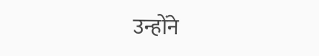उन्होंने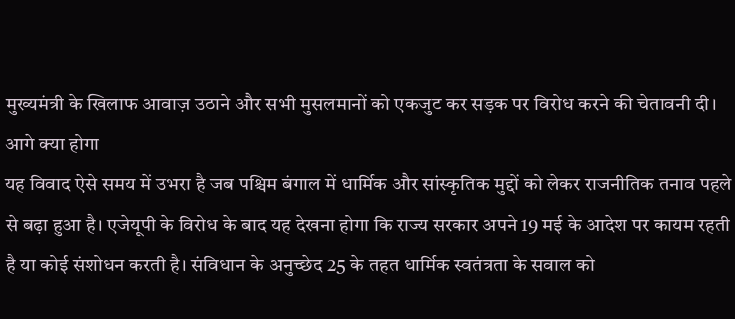मुख्यमंत्री के खिलाफ आवाज़ उठाने और सभी मुसलमानों को एकजुट कर सड़क पर विरोध करने की चेतावनी दी।
आगे क्या होगा
यह विवाद ऐसे समय में उभरा है जब पश्चिम बंगाल में धार्मिक और सांस्कृतिक मुद्दों को लेकर राजनीतिक तनाव पहले से बढ़ा हुआ है। एजेयूपी के विरोध के बाद यह देखना होगा कि राज्य सरकार अपने 19 मई के आदेश पर कायम रहती है या कोई संशोधन करती है। संविधान के अनुच्छेद 25 के तहत धार्मिक स्वतंत्रता के सवाल को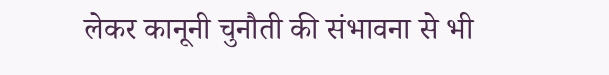लेकर कानूनी चुनौती की संभावना से भी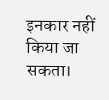इनकार नहीं किया जा सकता।